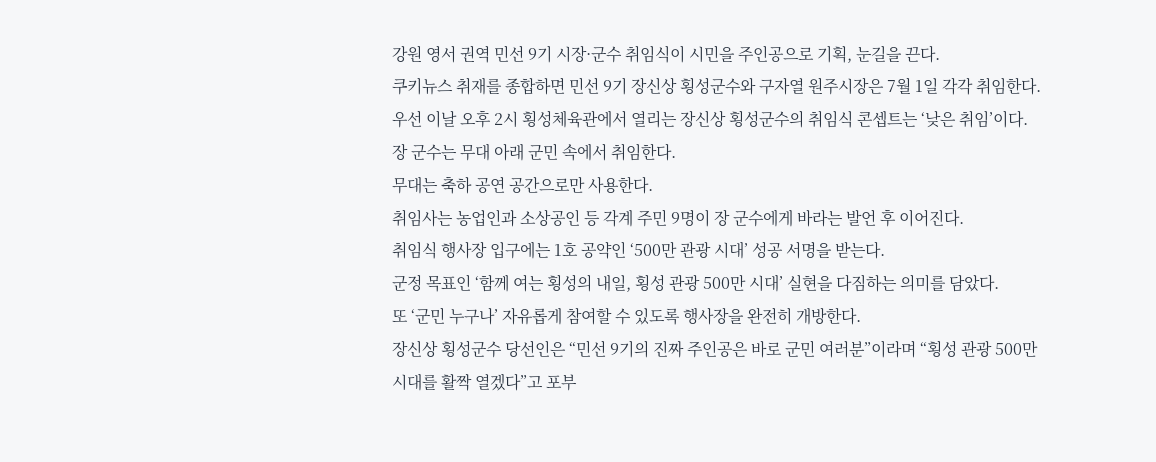강원 영서 권역 민선 9기 시장·군수 취임식이 시민을 주인공으로 기획, 눈길을 끈다.
쿠키뉴스 취재를 종합하면 민선 9기 장신상 횡성군수와 구자열 원주시장은 7월 1일 각각 취임한다.
우선 이날 오후 2시 횡성체육관에서 열리는 장신상 횡성군수의 취임식 콘셉트는 ‘낮은 취임’이다.
장 군수는 무대 아래 군민 속에서 취임한다.
무대는 축하 공연 공간으로만 사용한다.
취임사는 농업인과 소상공인 등 각계 주민 9명이 장 군수에게 바라는 발언 후 이어진다.
취임식 행사장 입구에는 1호 공약인 ‘500만 관광 시대’ 성공 서명을 받는다.
군정 목표인 ‘함께 여는 횡성의 내일, 횡성 관광 500만 시대’ 실현을 다짐하는 의미를 담았다.
또 ‘군민 누구나’ 자유롭게 참여할 수 있도록 행사장을 완전히 개방한다.
장신상 횡성군수 당선인은 “민선 9기의 진짜 주인공은 바로 군민 여러분”이라며 “횡성 관광 500만 시대를 활짝 열겠다”고 포부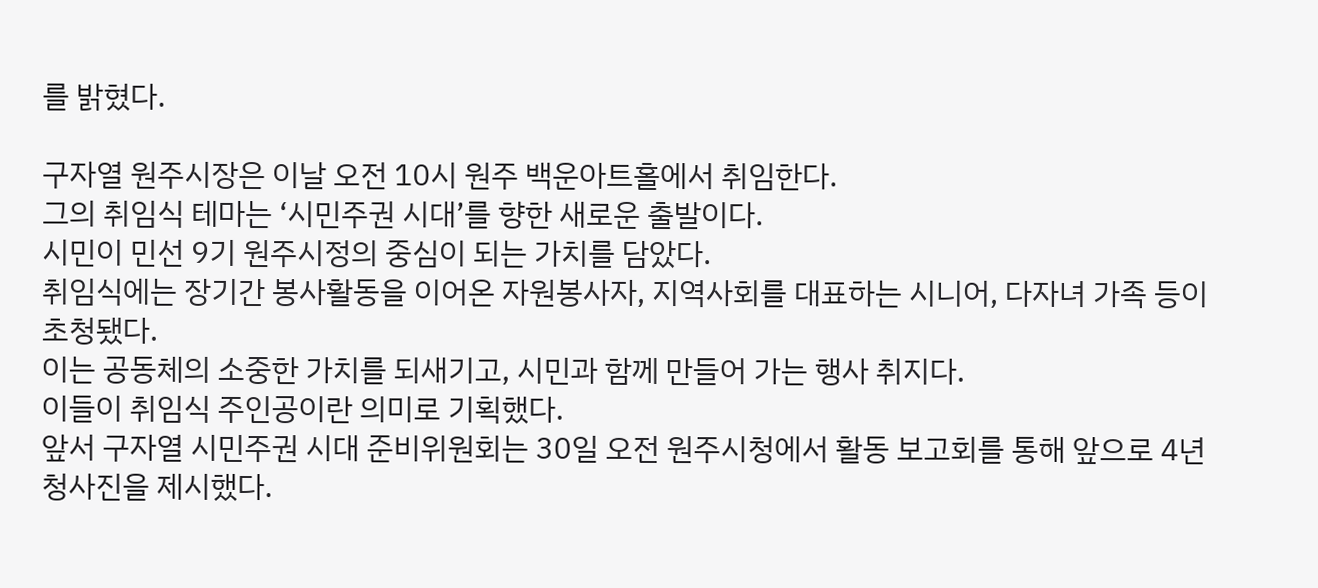를 밝혔다.

구자열 원주시장은 이날 오전 10시 원주 백운아트홀에서 취임한다.
그의 취임식 테마는 ‘시민주권 시대’를 향한 새로운 출발이다.
시민이 민선 9기 원주시정의 중심이 되는 가치를 담았다.
취임식에는 장기간 봉사활동을 이어온 자원봉사자, 지역사회를 대표하는 시니어, 다자녀 가족 등이 초청됐다.
이는 공동체의 소중한 가치를 되새기고, 시민과 함께 만들어 가는 행사 취지다.
이들이 취임식 주인공이란 의미로 기획했다.
앞서 구자열 시민주권 시대 준비위원회는 30일 오전 원주시청에서 활동 보고회를 통해 앞으로 4년 청사진을 제시했다.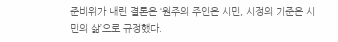준비위가 내린 결론은 ‘원주의 주인은 시민, 시정의 기준은 시민의 삶’으로 규정했다.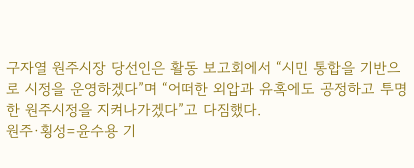구자열 원주시장 당선인은 활동 보고회에서 “시민 통합을 기반으로 시정을 운영하겠다”며 “어떠한 외압과 유혹에도 공정하고 투명한 원주시정을 지켜나가겠다”고 다짐했다.
원주·횡성=윤수용 기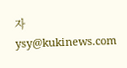자 ysy@kukinews.com